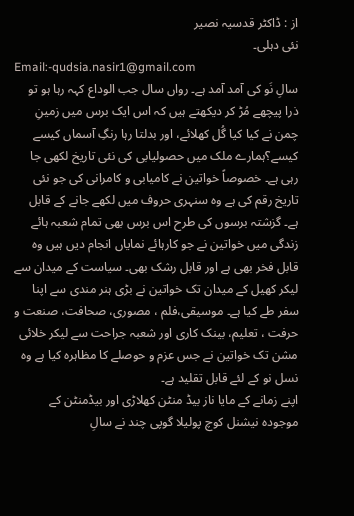از : ڈاکٹر قدسیہ نصیر
نئی دہلی۔
Email:-qudsia.nasir1@gmail.com
سالِ نَو کی آمد آمد ہے۔ رواں سال جب الوداع کہہ رہا ہو تو ذرا پیچھے مُڑ کر دیکھتے ہیں کہ اس ایک برس میں زمینِ چمن نے کیا کیا گُل کھلائے، اور بدلتا رہا رنگِ آسماں کیسے کیسے؟ہمارے ملک میں حصولیابی کی نئی تاریخ لکھی جا رہی ہے۔ خصوصاً خواتین نے کامیابی و کامرانی کی جو نئی تاریخ رقم کی ہے وہ سنہری حروف میں لکھے جانے کے قابل ہے۔ گزشتہ برسوں کی طرح اس برس بھی تمام شعبہ ہائے زندگی میں خواتین نے جو کارہائے نمایاں انجام دیں ہیں وہ قابل فخر بھی ہے اور قابل رشک بھی۔ سیاست کے میدان سے لیکر کھیل کے میدان تک خواتین نے بڑی ہنر مندی سے اپنا سفر طے کیا ہے۔ موسیقی،فلم ، مصوری، صحافت، صنعت و حرفت ، تعلیم، بینک کاری اور شعبہ جراحت سے لیکر خلائی مشن تک خواتین نے جس عزم و حوصلے کا مظاہرہ کیا ہے وہ نسل نو کے لئے قابل تقلید ہے۔
اپنے زمانے کے مایا ناز بیڈ منٹن کھلاڑی اور بیڈمنٹن کے موجودہ نیشنل کوچ پولیلا گوپی چند نے سالِ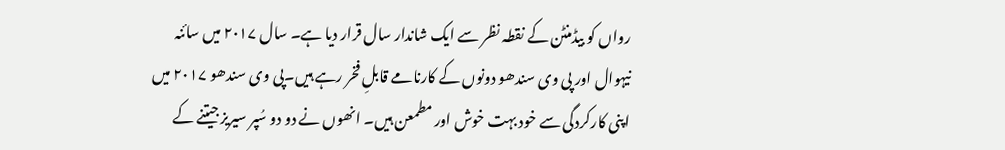رواں کو بیڈمنٹن کے نقطہ نظر سے ایک شاندار سال قرار دیا ہے۔ سال ۲۰۱۷ میں سائنہ نیہوال اور پی وی سندھو دونوں کے کارنامے قابلِ فخر رہے ہیں۔پی وی سندھو ۲۰۱۷ میں اپنی کارکردگی سے خود بہت خوش اور مطمعن ہیں۔ انھوں نے دو دو سُپر سیریز جیتنے کے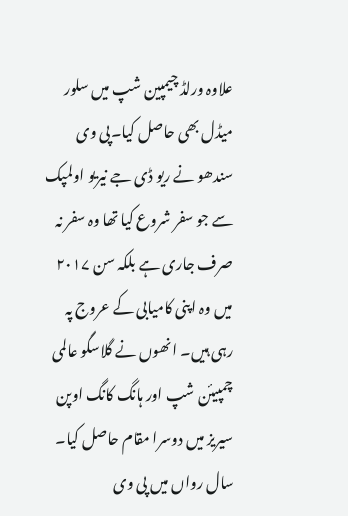علاوہ ورلڈ چیمپین شپ میں سلور میڈل بھی حاصل کیا۔پی وی سندھو نے ریو ڈی جے نیریو اولمپک سے جو سفر شروع کیا تھا وہ سفر نہ صرف جاری ہے بلکہ سن ۲۰۱۷ میں وہ اپنی کامیابی کے عروج پہ رہی ہیں۔ انھوں نے گلاسگو عالمی چمپیئن شپ اور ہانگ کانگ اوپن سیریز میں دوسرا مقام حاصل کیا۔ سال رواں میں پی وی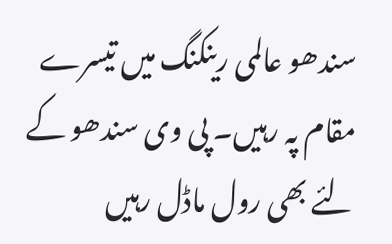سندھو عالمی رینکنگ میں تیسرے مقام پہ رہیں۔ پی وی سندھو کے لئے بھی رول ماڈل رہیں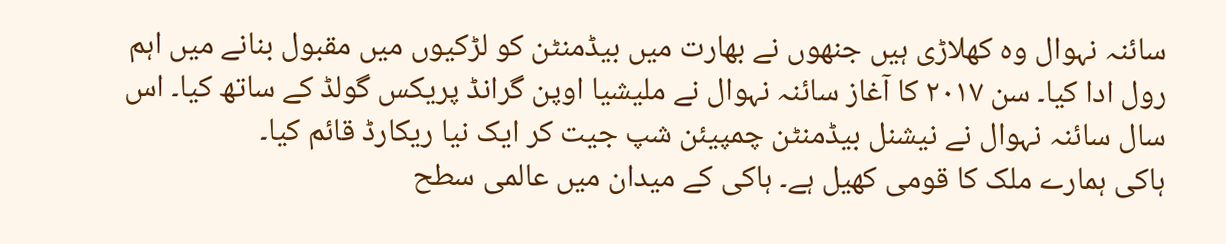سائنہ نہوال وہ کھلاڑی ہیں جنھوں نے بھارت میں بیڈمنٹن کو لڑکیوں میں مقبول بنانے میں اہم رول ادا کیا۔ سن ۲۰۱۷ کا آغاز سائنہ نہوال نے ملیشیا اوپن گرانڈ پریکس گولڈ کے ساتھ کیا۔ اس سال سائنہ نہوال نے نیشنل بیڈمنٹن چمپیئن شپ جیت کر ایک نیا ریکارڈ قائم کیا۔
ہاکی ہمارے ملک کا قومی کھیل ہے۔ ہاکی کے میدان میں عالمی سطح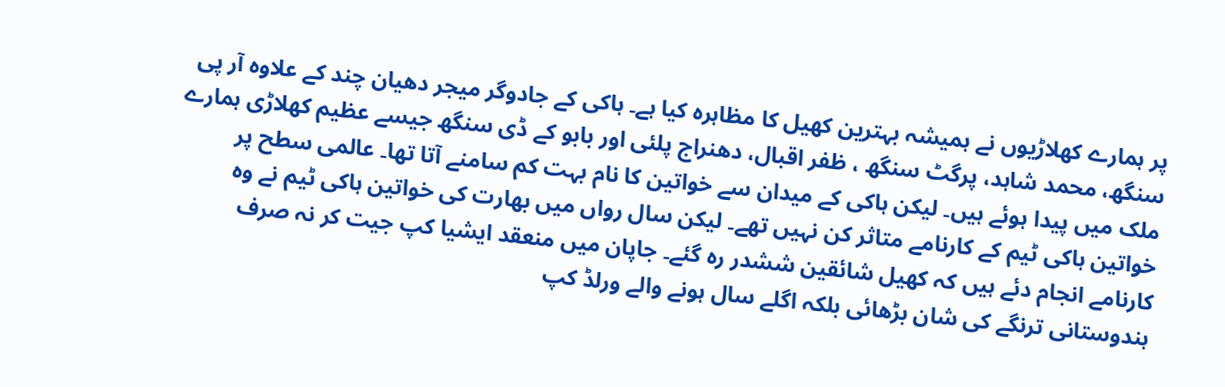پر ہمارے کھلاڑیوں نے ہمیشہ بہترین کھیل کا مظاہرہ کیا ہے۔ ہاکی کے جادوگر میجر دھیان چند کے علاوہ آر پی سنگھ، محمد شاہد، پرگٹ سنگھ ، ظفر اقبال، دھنراج پلئی اور بابو کے ڈی سنگھ جیسے عظیم کھلاڑی ہمارے ملک میں پیدا ہوئے ہیں۔ لیکن ہاکی کے میدان سے خواتین کا نام بہت کم سامنے آتا تھا۔ عالمی سطح پر خواتین ہاکی ٹیم کے کارنامے متاثر کن نہیں تھے۔ لیکن سال رواں میں بھارت کی خواتین ہاکی ٹیم نے وہ کارنامے انجام دئے ہیں کہ کھیل شائقین ششدر رہ گئے۔ جاپان میں منعقد ایشیا کپ جیت کر نہ صرف ہندوستانی ترنگے کی شان بڑھائی بلکہ اگلے سال ہونے والے ورلڈ کپ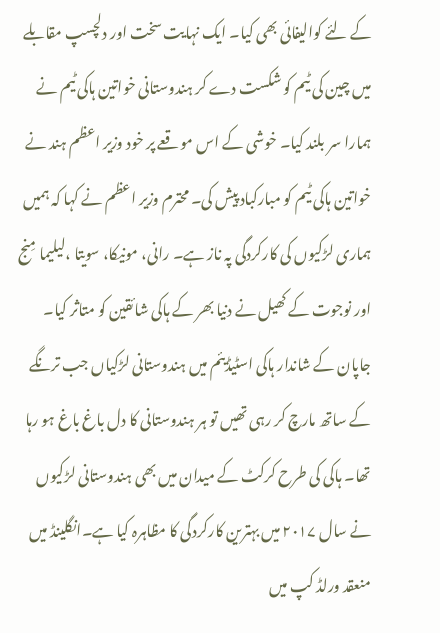کے لئے کوالیفائی بھی کیا۔ ایک نہایت سخت اور دلچسپ مقابلے میں چین کی ٹیم کو شکست دے کر ہندوستانی خواتین ہاکی ٹیم نے ہمارا سر بلند کیا۔ خوشی کے اس موقعے پر خود وزیر اعظم ہند نے خواتین ہاکی ٹیم کو مبارکباد پیش کی۔ محترم وزیر اعظم نے کہا کہ ہمیں ہماری لڑکیوں کی کارکردگی پہ ناز ہے۔ رانی، مونیکا، سویتا ،لیلیما مِنج اور نوجوت کے کھیل نے دنیا بھر کے ہاکی شائقین کو متاثر کیا۔ جاپان کے شاندار ہاکی اسٹیڈیئم میں ہندوستانی لڑکیاں جب ترنگے کے ساتھ مارچ کر رہی تھیں تو ہر ہندوستانی کا دل باغ باغ ہو رہا تھا۔ ہاکی کی طرح کرکٹ کے میدان میں بھی ہندوستانی لڑکیوں نے سال ۲۰۱۷ میں بہترین کارکردگی کا مظاہرہ کیا ہے۔انگلینڈ میں منعقد ورلڈ کپ میں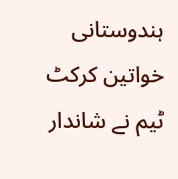ہندوستانی خواتین کرکٹ ٹیم نے شاندار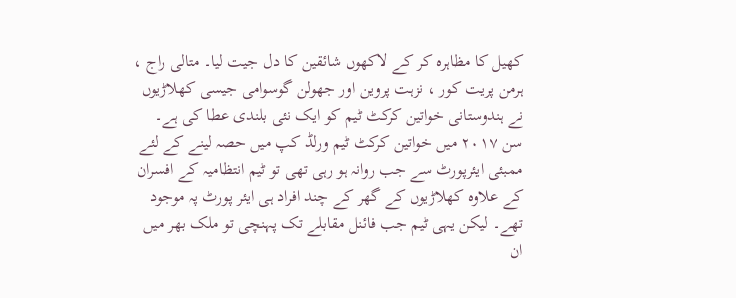کھیل کا مظاہرہ کر کے لاکھوں شائقین کا دل جیت لیا۔ متالی راج ، ہرمن پریت کور ، نزہت پروین اور جھولن گوسوامی جیسی کھلاڑیوں نے ہندوستانی خواتین کرکٹ ٹیم کو ایک نئی بلندی عطا کی ہے۔ سن ۲۰۱۷ میں خواتین کرکٹ ٹیم ورلڈ کپ میں حصہ لینے کے لئے ممبئی ایئرپورٹ سے جب روانہ ہو رہی تھی تو ٹیم انتظامیہ کے افسران کے علاوہ کھلاڑیوں کے گھر کے چند افراد ہی ایئر پورٹ پہ موجود تھے۔ لیکن یہی ٹیم جب فائنل مقابلے تک پہنچی تو ملک بھر میں ان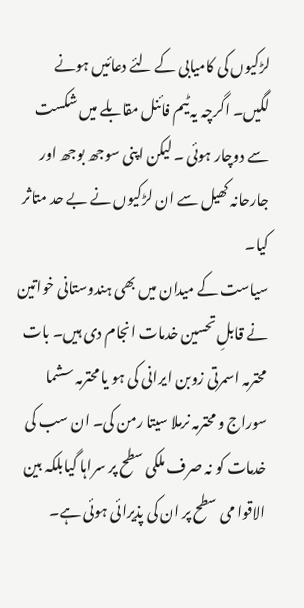لڑکیوں کی کامیابی کے لئے دعائیں ہونے لگیں۔ اگرچہ یہ ٹیم فائنل مقابلے میں شکست سے دوچار ہوئی ۔ لیکن اپنی سوجھ بوجھ اور جارحانہ کھیل سے ان لڑکیوں نے بے حد متاثر کیا۔
سیاست کے میدان میں بھی ہندوستانی خواتین نے قابلِ تحسین خدمات انجام دی ہیں۔ بات محترمہ اسمرتی زوبن ایرانی کی ہو یا محترمہ سشما سوراج و محترمہ نرملا سیتا رمن کی۔ ان سب کی خدمات کو نہ صرف ملکی سطح پر سراہا گیابلکہ بین الاقوا می سطح پر ان کی پذیرائی ہوئی ہے۔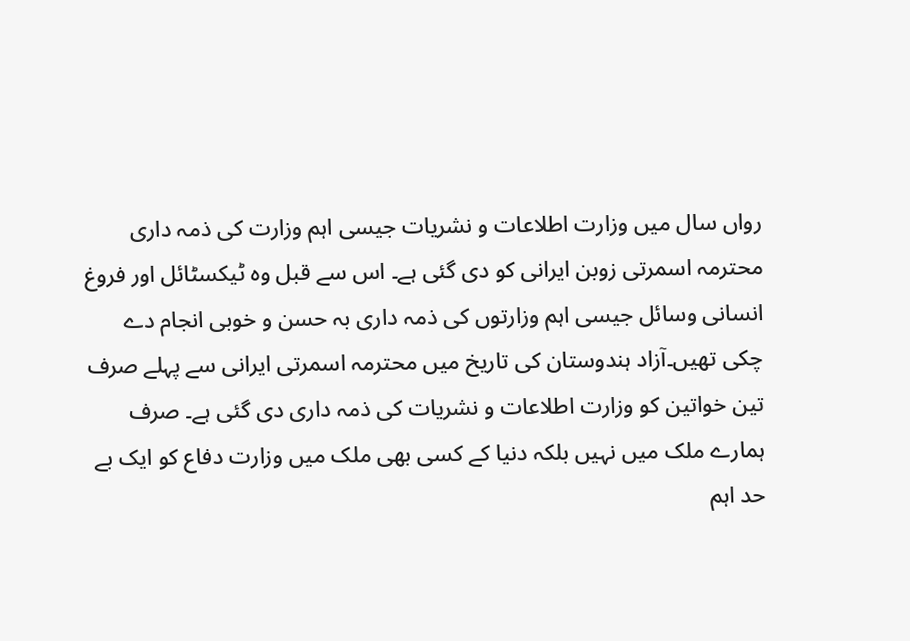رواں سال میں وزارت اطلاعات و نشریات جیسی اہم وزارت کی ذمہ داری محترمہ اسمرتی زوبن ایرانی کو دی گئی ہے۔ اس سے قبل وہ ٹیکسٹائل اور فروغ انسانی وسائل جیسی اہم وزارتوں کی ذمہ داری بہ حسن و خوبی انجام دے چکی تھیں۔آزاد ہندوستان کی تاریخ میں محترمہ اسمرتی ایرانی سے پہلے صرف تین خواتین کو وزارت اطلاعات و نشریات کی ذمہ داری دی گئی ہے۔ صرف ہمارے ملک میں نہیں بلکہ دنیا کے کسی بھی ملک میں وزارت دفاع کو ایک بے حد اہم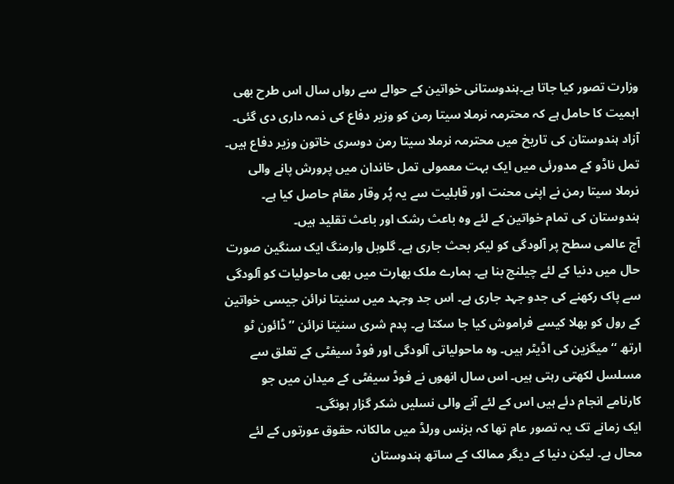وزارت تصور کیا جاتا ہے۔ہندوستانی خواتین کے حوالے سے رواں سال اس طرح بھی اہمیت کا حامل ہے کہ محترمہ نرملا سیتا رمن کو وزیر دفاع کی ذمہ داری دی گئی۔ آزاد ہندوستان کی تاریخ میں محترمہ نرملا سیتا رمن دوسری خاتون وزیر دفاع ہیں۔ تمل ناڈو کے مدورئی میں ایک بہت معمولی تمل خاندان میں پرورش پانے والی نرملا سیتا رمن نے اپنی محنت اور قابلیت سے یہ پُر وقار مقام حاصل کیا ہے۔ ہندوستان کی تمام خواتین کے لئے وہ باعث رشک اور باعث تقلید ہیں۔
آج عالمی سطح پر آلودگی کو لیکر بحث جاری ہے۔ گلوبل وارمنگ ایک سنگین صورت حال میں دنیا کے لئے چیلنج بنا ہے۔ ہمارے ملک بھارت میں بھی ماحولیات کو آلودگی سے پاک رکھنے کی جدو جہد جاری ہے۔ اس جد وجہد میں سنیتا نرائن جیسی خواتین کے رول کو بھلا کیسے فراموش کیا جا سکتا ہے۔ پدم شری سنیتا نرائن ’’ ڈائون ٹو ارتھ ‘‘ میگزین کی اڈیٹر ہیں۔ وہ ماحولیاتی آلودگی اور فوڈ سیفٹی کے تعلق سے مسلسل لکھتی رہتی ہیں۔ اس سال انھوں نے فوڈ سیفٹی کے میدان میں جو کارنامے انجام دئے ہیں اس کے لئے آنے والی نسلیں شکر گزار ہونگی۔
ایک زمانے تک یہ تصور عام تھا کہ بزنس ورلڈ میں مالکانہ حقوق عورتوں کے لئے محال ہے۔ لیکن دنیا کے دیگر ممالک کے ساتھ ہندوستان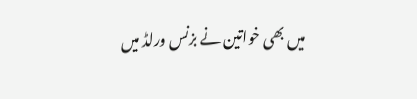میں بھی خواتین نے بزنس ورلڈ میں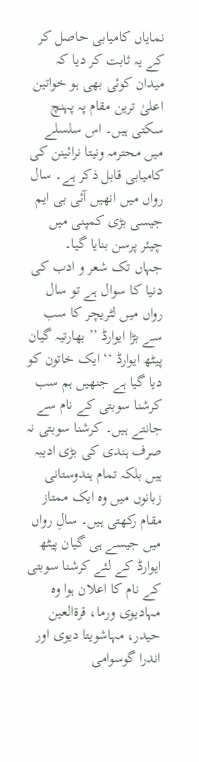نمایاں کامیابی حاصل کر کے یہ ثابت کر دیا کہ میدان کوئی بھی ہو خواتین اعلیٰ ترین مقام پہ پہنچ سکتی ہیں۔ اس سلسلے میں محترمہ ونیتا نرائینن کی کامیابی قابل ذکر ہے۔ سال رواں میں انھیں آئی بی ایم جیسی بڑی کمپنی میں چیئر پرسن بنایا گیا۔
جہاں تک شعر و ادب کی دنیا کا سوال ہے تو سال رواں میں لٹریچر کا سب سے بڑا ایوارڈ ’’ بھارتیہ گیان پیٹھ ایوارڈ ‘‘ ایک خاتون کو دیا گیا ہے جنھیں ہم سب کرشنا سوبتی کے نام سے جانتے ہیں۔ کرشنا سوبتی نہ صرف ہندی کی بڑی ادیبہ ہیں بلکہ تمام ہندوستانی زبانوں میں وہ ایک ممتاز مقام رکھتی ہیں۔ سالِ رواں میں جیسے ہی گیان پیٹھ ایوارڈ کے لئے کرشنا سوبتی کے نام کا اعلان ہوا وہ مہادیوی ورما، قرۃالعین حیدر، مہاشویتا دیوی اور اندرا گوسوامی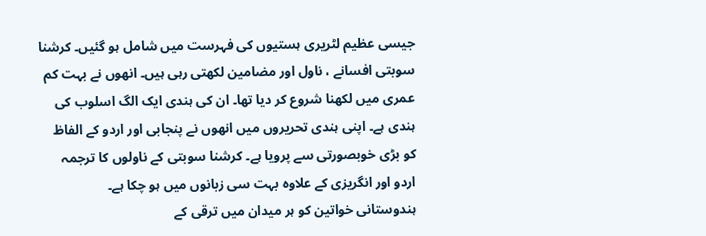جیسی عظیم لٹریری ہستیوں کی فہرست میں شامل ہو گئیں۔ کرشنا سوبتی افسانے ، ناول اور مضامین لکھتی رہی ہیں۔ انھوں نے بہت کم عمری میں لکھنا شروع کر دیا تھا۔ ان کی ہندی ایک الگ اسلوب کی ہندی ہے۔ اپنی ہندی تحریروں میں انھوں نے پنجابی اور اردو کے الفاظ کو بڑی خوبصورتی سے پرویا ہے۔ کرشنا سوبتی کے ناولوں کا ترجمہ اردو اور انگریزی کے علاوہ بہت سی زبانوں میں ہو چکا ہے۔
ہندوستانی خواتین کو ہر میدان میں ترقی کے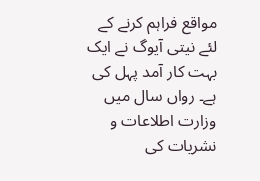مواقع فراہم کرنے کے لئے نیتی آیوگ نے ایک بہت کار آمد پہل کی ہے۔ رواں سال میں وزارت اطلاعات و نشریات کی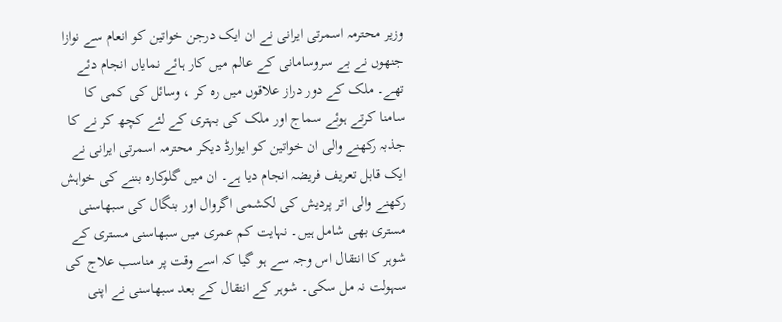وزیر محترمہ اسمرتی ایرانی نے ان ایک درجن خواتین کو انعام سے نوازا جنھوں نے بے سروسامانی کے عالم میں کار ہائے نمایاں انجام دئے تھے۔ ملک کے دور دراز علاقوں میں رہ کر ، وسائل کی کمی کا سامنا کرتے ہوئے سماج اور ملک کی بہتری کے لئے کچھ کر نے کا جذبہ رکھنے والی ان خواتین کو ایوارڈ دیکر محترمہ اسمرتی ایرانی نے ایک قابل تعریف فریضہ انجام دیا ہے۔ ان میں گلوکارہ بننے کی خواہش رکھنے والی اتر پردیش کی لکشمی اگروال اور بنگال کی سبھاسنی مستری بھی شامل ہیں۔ نہایت کم عمری میں سبھاسنی مستری کے شوہر کا انتقال اس وجہ سے ہو گیا کہ اسے وقت پر مناسب علاج کی سہولت نہ مل سکی۔ شوہر کے انتقال کے بعد سبھاسنی نے اپنی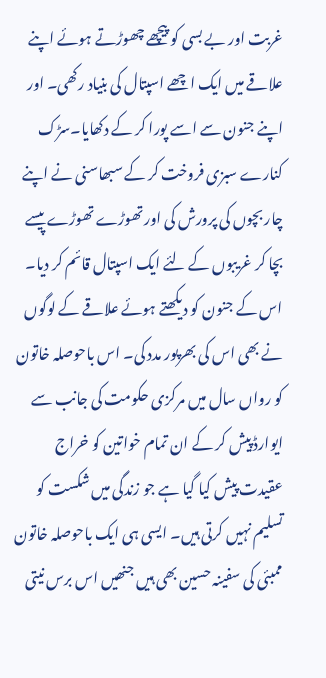غربت اور بے بسی کو پیچھے چھوڑتے ہوئے اپنے علاقے میں ایک اچھے اسپتال کی بنیاد رکھی۔ اور اپنے جنون سے اسے پورا کر کے دکھایا۔سڑک کنارے سبزی فروخت کر کے سبھاسنی نے اپنے چار بچوں کی پرورش کی اور تھوڑے تھوڑے پیسے بچا کر غریبوں کے لئے ایک اسپتال قائم کر دیا۔ اس کے جنون کو دیکھتے ہوئے علاقے کے لوگوں نے بھی اس کی بھرپور مدد کی۔ اس باحوصلہ خاتون کو رواں سال میں مرکزی حکومت کی جانب سے ایوارڈ پیش کر کے ان تمام خواتین کو خراج عقیدت پیش کیا گیا ہے جو زندگی میں شکست کو تسلیم نہیں کرتی ہیں۔ ایسی ہی ایک باحوصلہ خاتون ممبئی کی سفینہ حسین بھی ہیں جنھیں اس برس نیتی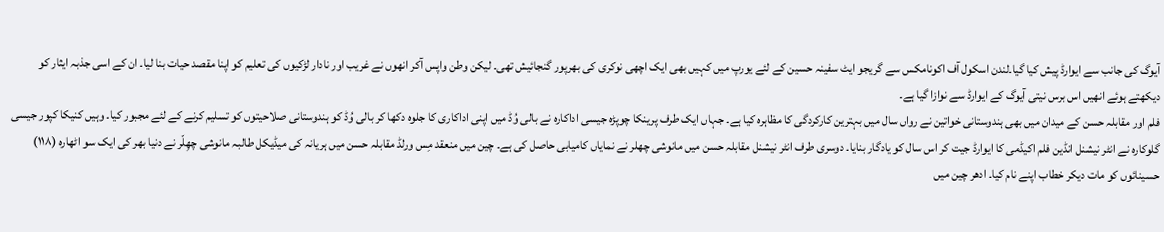آیوگ کی جانب سے ایوارڈ پیش کیا گیا۔لندن اسکول آف اکونامکس سے گریجو ایٹ سفینہ حسین کے لئے یورپ میں کہیں بھی ایک اچھی نوکری کی بھرپور گنجائیش تھی۔ لیکن وطن واپس آکر انھوں نے غریب اور نادار لڑکیوں کی تعلیم کو اپنا مقصد حیات بنا لیا۔ ان کے اسی جذبہ ایثار کو دیکھتے ہوئے انھیں اس برس نیتی آیوگ کے ایوارڈ سے نوازا گیا ہے۔
فلم اور مقابلہ حسن کے میدان میں بھی ہندوستانی خواتین نے رواں سال میں بہترین کارکردگی کا مظاہرہ کیا ہے۔ جہاں ایک طرف پرینکا چوپڑہ جیسی اداکارہ نے بالی وُڈ میں اپنی اداکاری کا جلوہ دکھا کر بالی وُڈ کو ہندوستانی صلاحیتوں کو تسلیم کرنے کے لئے مجبور کیا۔ وہیں کنیکا کپور جیسی گلوکارہ نے انٹر نیشنل انڈین فلم اکیڈمی کا ایوارڈ جیت کر اس سال کو یادگار بنایا۔ دوسری طرف انٹر نیشنل مقابلہ حسن میں مانوشی چھلر نے نمایاں کامیابی حاصل کی ہے۔ چین میں منعقد مِس ورلڈ مقابلہ حسن میں ہریانہ کی میڈیکل طالبہ مانوشی چھِلّر نے دنیا بھر کی ایک سو اٹھارہ (۱۱۸) حسینائوں کو مات دیکر خطاب اپنے نام کیا۔ ادھر چین میں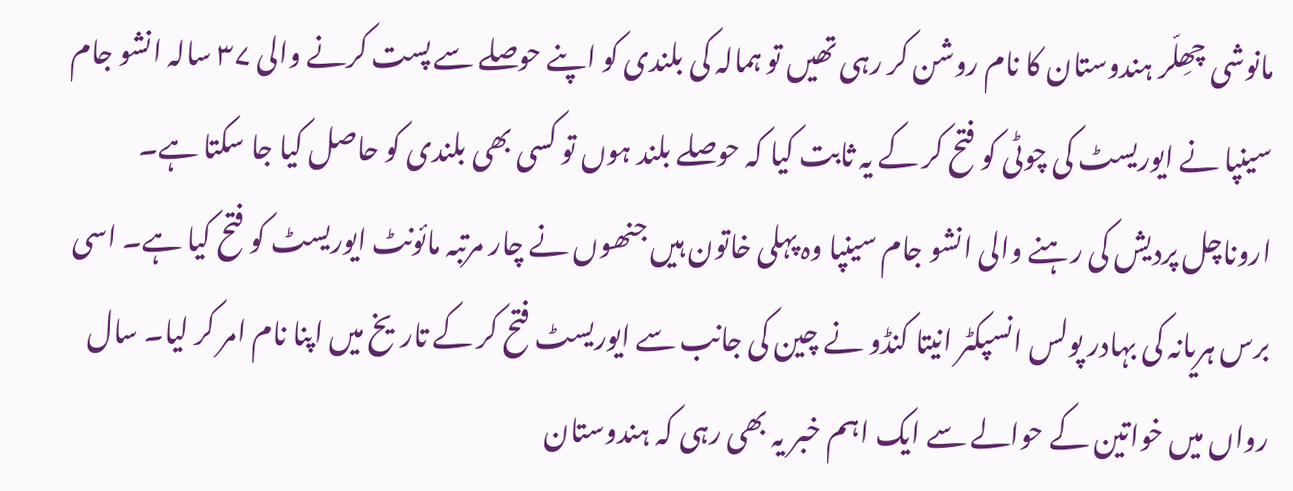مانوشی چھِلّر ہندوستان کا نام روشن کر رہی تھیں تو ہمالہ کی بلندی کو اپنے حوصلے سے پست کرنے والی ۳۷ سالہ انشو جام سینپا نے ایوریسٹ کی چوٹی کو فتح کر کے یہ ثابت کیا کہ حوصلے بلند ہوں تو کسی بھی بلندی کو حاصل کیا جا سکتا ہے۔ اروناچل پردیش کی رہنے والی انشو جام سینپا وہ پہلی خاتون ہیں جنھوں نے چار مرتبہ مائونٹ ایوریسٹ کو فتح کیا ہے۔ اسی برس ہریانہ کی بہادر پولس انسپکٹر انیتا کنڈو نے چین کی جانب سے ایوریسٹ فتح کر کے تاریخ میں اپنا نام امر کر لیا۔ سال رواں میں خواتین کے حوالے سے ایک اہم خبر یہ بھی رہی کہ ہندوستان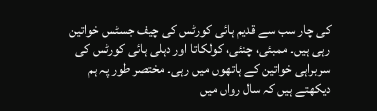کی چار سب سے قدیم ہائی کورٹس کی چیف جسٹس خواتین رہی ہیں۔ ممبئی، چنئی، کولکاتا اور دہلی ہائی کورٹس کی سربراہی خواتین کے ہاتھوں میں رہی۔ مختصر طور پہ ہم دیکھتے ہیں کہ سال رواں میں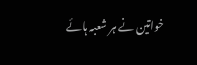خواتین نے ہر شعبہ ہائے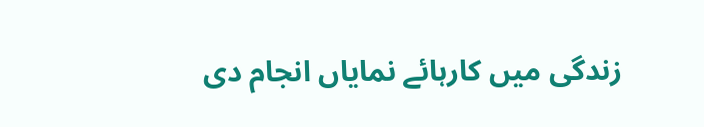زندگی میں کارہائے نمایاں انجام دی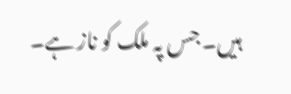ہیں۔ جس پہ ملک کو ناز ہے۔